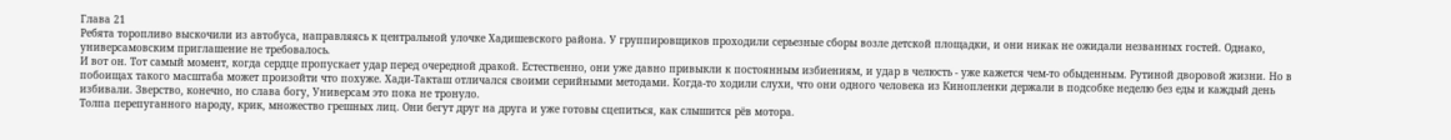Глава 21
Ребята торопливо выскочили из автобуса, направляясь к центральной улочке Хадишевского района. У группировщиков проходили серьезные сборы возле детской площадки, и они никак не ожидали незванных гостей. Однако, универсамовским приглашение не требовалось.
И вот он. Тот самый момент, когда сердце пропускает удар перед очередной дракой. Естественно, они уже давно привыкли к постоянным избиениям, и удар в челюсть - уже кажется чем-то обыденным. Рутиной дворовой жизни. Но в побоищах такого масштаба может произойти что похуже. Хади-Такташ отличался своими серийными методами. Когда-то ходили слухи, что они одного человека из Кинопленки держали в подсобке неделю без еды и каждый день избивали. Зверство, конечно, но слава богу, Универсам это пока не тронуло.
Толпа перепуганного народу, крик, множество грешных лиц. Они бегут друг на друга и уже готовы сцепиться, как слышится рёв мотора.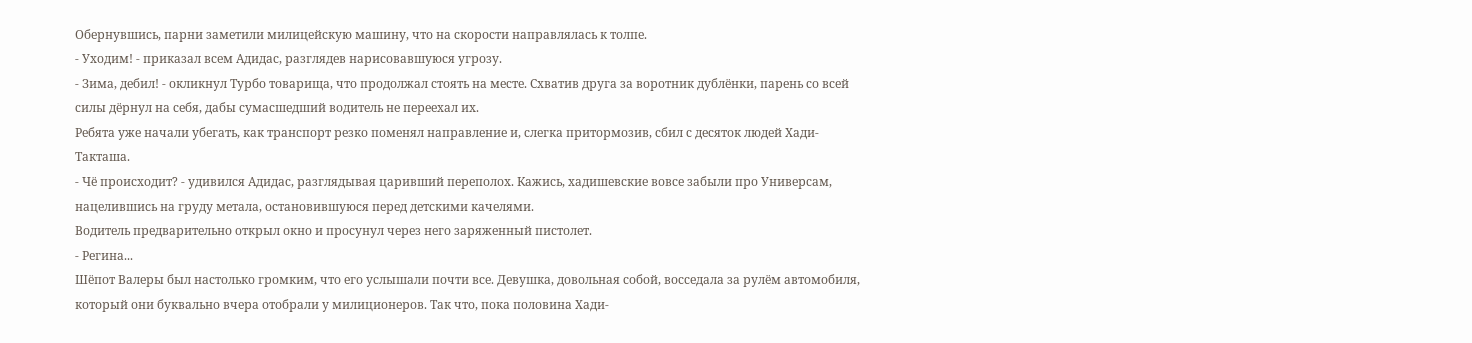Обернувшись, парни заметили милицейскую машину, что на скорости направлялась к толпе.
- Уходим! - приказал всем Адидас, разглядев нарисовавшуюся угрозу.
- Зима, дебил! - окликнул Турбо товарища, что продолжал стоять на месте. Схватив друга за воротник дублёнки, парень со всей силы дёрнул на себя, дабы сумасшедший водитель не переехал их.
Ребята уже начали убегать, как транспорт резко поменял направление и, слегка притормозив, сбил с десяток людей Хади-Такташа.
- Чё происходит? - удивился Адидас, разглядывая царивший переполох. Кажись, хадишевские вовсе забыли про Универсам, нацелившись на груду метала, остановившуюся перед детскими качелями.
Водитель предварительно открыл окно и просунул через него заряженный пистолет.
- Регина...
Шёпот Валеры был настолько громким, что его услышали почти все. Девушка, довольная собой, восседала за рулём автомобиля, который они буквально вчера отобрали у милиционеров. Так что, пока половина Хади-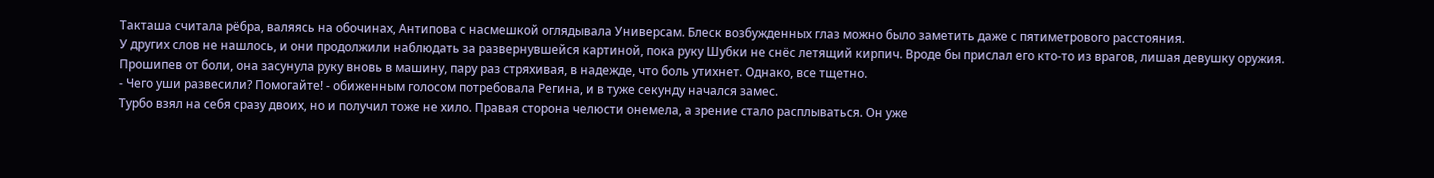Такташа считала рёбра, валяясь на обочинах, Антипова с насмешкой оглядывала Универсам. Блеск возбужденных глаз можно было заметить даже с пятиметрового расстояния.
У других слов не нашлось, и они продолжили наблюдать за развернувшейся картиной, пока руку Шубки не снёс летящий кирпич. Вроде бы прислал его кто-то из врагов, лишая девушку оружия. Прошипев от боли, она засунула руку вновь в машину, пару раз стряхивая, в надежде, что боль утихнет. Однако, все тщетно.
- Чего уши развесили? Помогайте! - обиженным голосом потребовала Регина, и в туже секунду начался замес.
Турбо взял на себя сразу двоих, но и получил тоже не хило. Правая сторона челюсти онемела, а зрение стало расплываться. Он уже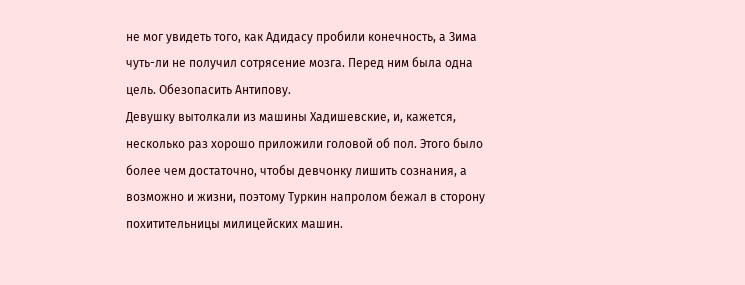не мог увидеть того, как Адидасу пробили конечность, а Зима чуть-ли не получил сотрясение мозга. Перед ним была одна цель. Обезопасить Антипову.
Девушку вытолкали из машины Хадишевские, и, кажется, несколько раз хорошо приложили головой об пол. Этого было более чем достаточно, чтобы девчонку лишить сознания, а возможно и жизни, поэтому Туркин напролом бежал в сторону похитительницы милицейских машин.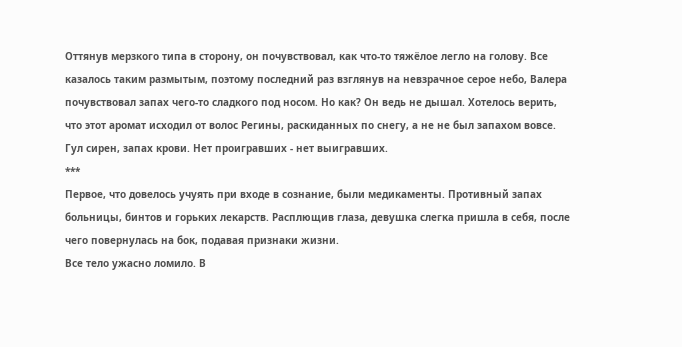Оттянув мерзкого типа в сторону, он почувствовал, как что-то тяжёлое легло на голову. Все казалось таким размытым, поэтому последний раз взглянув на невзрачное серое небо, Валера почувствовал запах чего-то сладкого под носом. Но как? Он ведь не дышал. Хотелось верить, что этот аромат исходил от волос Регины, раскиданных по снегу, а не не был запахом вовсе.
Гул сирен, запах крови. Нет проигравших - нет выигравших.
***
Первое, что довелось учуять при входе в сознание, были медикаменты. Противный запах больницы, бинтов и горьких лекарств. Расплющив глаза, девушка слегка пришла в себя, после чего повернулась на бок, подавая признаки жизни.
Все тело ужасно ломило. В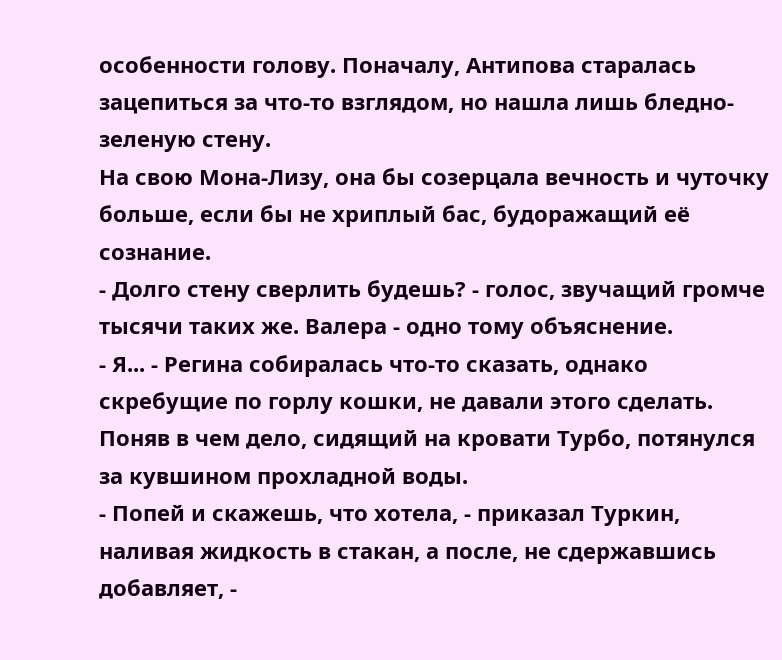особенности голову. Поначалу, Антипова старалась зацепиться за что-то взглядом, но нашла лишь бледно-зеленую стену.
На свою Мона-Лизу, она бы созерцала вечность и чуточку больше, если бы не хриплый бас, будоражащий её сознание.
- Долго стену сверлить будешь? - голос, звучащий громче тысячи таких же. Валера - одно тому объяснение.
- Я... - Регина собиралась что-то сказать, однако скребущие по горлу кошки, не давали этого сделать. Поняв в чем дело, сидящий на кровати Турбо, потянулся за кувшином прохладной воды.
- Попей и скажешь, что хотела, - приказал Туркин, наливая жидкость в стакан, а после, не сдержавшись добавляет, -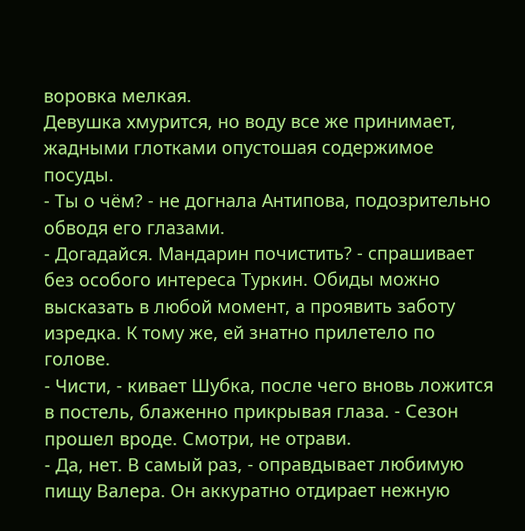воровка мелкая.
Девушка хмурится, но воду все же принимает, жадными глотками опустошая содержимое посуды.
- Ты о чём? - не догнала Антипова, подозрительно обводя его глазами.
- Догадайся. Мандарин почистить? - спрашивает без особого интереса Туркин. Обиды можно высказать в любой момент, а проявить заботу изредка. К тому же, ей знатно прилетело по голове.
- Чисти, - кивает Шубка, после чего вновь ложится в постель, блаженно прикрывая глаза. - Сезон прошел вроде. Смотри, не отрави.
- Да, нет. В самый раз, - оправдывает любимую пищу Валера. Он аккуратно отдирает нежную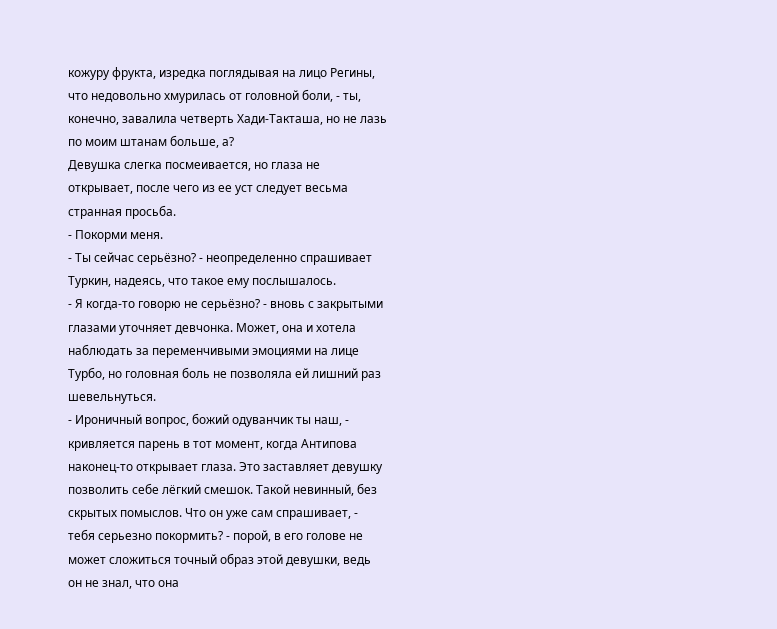кожуру фрукта, изредка поглядывая на лицо Регины, что недовольно хмурилась от головной боли, - ты, конечно, завалила четверть Хади-Такташа, но не лазь по моим штанам больше, а?
Девушка слегка посмеивается, но глаза не открывает, после чего из ее уст следует весьма странная просьба.
- Покорми меня.
- Ты сейчас серьёзно? - неопределенно спрашивает Туркин, надеясь, что такое ему послышалось.
- Я когда-то говорю не серьёзно? - вновь с закрытыми глазами уточняет девчонка. Может, она и хотела наблюдать за переменчивыми эмоциями на лице Турбо, но головная боль не позволяла ей лишний раз шевельнуться.
- Ироничный вопрос, божий одуванчик ты наш, - кривляется парень в тот момент, когда Антипова наконец-то открывает глаза. Это заставляет девушку позволить себе лёгкий смешок. Такой невинный, без скрытых помыслов. Что он уже сам спрашивает, - тебя серьезно покормить? - порой, в его голове не может сложиться точный образ этой девушки, ведь он не знал, что она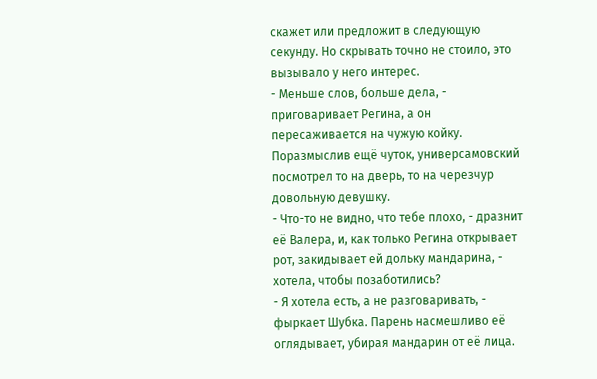скажет или предложит в следующую секунду. Но скрывать точно не стоило, это вызывало у него интерес.
- Меньше слов, больше дела, - приговаривает Регина, а он пересаживается на чужую койку. Поразмыслив ещё чуток, универсамовский посмотрел то на дверь, то на черезчур довольную девушку.
- Что-то не видно, что тебе плохо, - дразнит её Валера, и, как только Регина открывает рот, закидывает ей дольку мандарина, - хотела, чтобы позаботились?
- Я хотела есть, а не разговаривать, - фыркает Шубка. Парень насмешливо её оглядывает, убирая мандарин от её лица.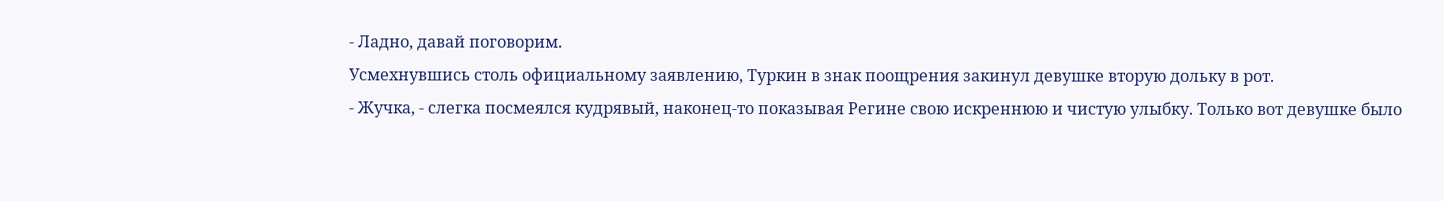- Ладно, давай поговорим.
Усмехнувшись столь официальному заявлению, Туркин в знак поощрения закинул девушке вторую дольку в рот.
- Жучка, - слегка посмеялся кудрявый, наконец-то показывая Регине свою искреннюю и чистую улыбку. Только вот девушке было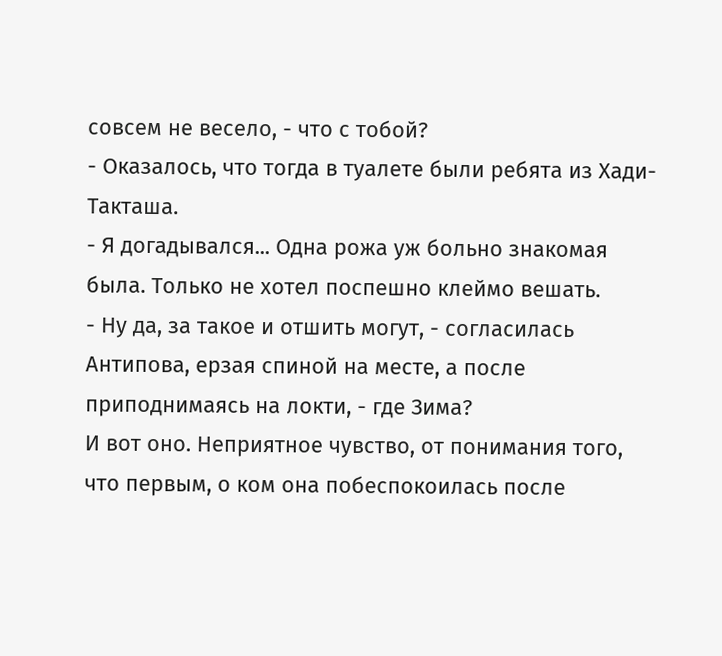совсем не весело, - что с тобой?
- Оказалось, что тогда в туалете были ребята из Хади-Такташа.
- Я догадывался... Одна рожа уж больно знакомая была. Только не хотел поспешно клеймо вешать.
- Ну да, за такое и отшить могут, - согласилась Антипова, ерзая спиной на месте, а после приподнимаясь на локти, - где Зима?
И вот оно. Неприятное чувство, от понимания того, что первым, о ком она побеспокоилась после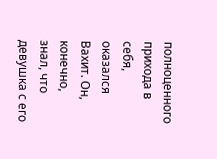полноценного прихода в себя, оказался Вахит. Он, конечно, знал, что девушка с его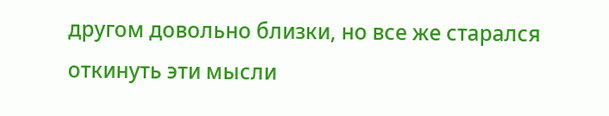другом довольно близки, но все же старался откинуть эти мысли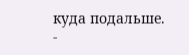куда подальше.
-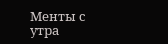Менты с утра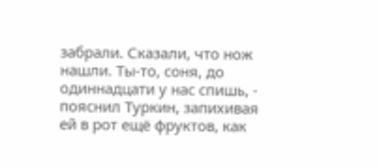забрали. Сказали, что нож нашли. Ты-то, соня, до одиннадцати у нас спишь, - пояснил Туркин, запихивая ей в рот ещё фруктов, как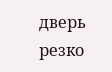дверь резко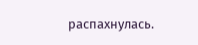распахнулась.